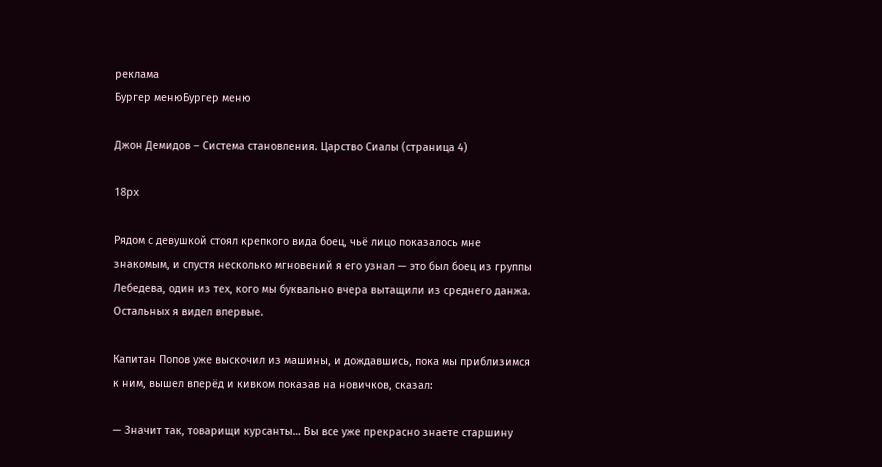реклама
Бургер менюБургер меню

Джон Демидов – Система становления. Царство Сиалы (страница 4)

18px

Рядом с девушкой стоял крепкого вида боец, чьё лицо показалось мне знакомым, и спустя несколько мгновений я его узнал — это был боец из группы Лебедева, один из тех, кого мы буквально вчера вытащили из среднего данжа. Остальных я видел впервые.

Капитан Попов уже выскочил из машины, и дождавшись, пока мы приблизимся к ним, вышел вперёд и кивком показав на новичков, сказал:

— Значит так, товарищи курсанты… Вы все уже прекрасно знаете старшину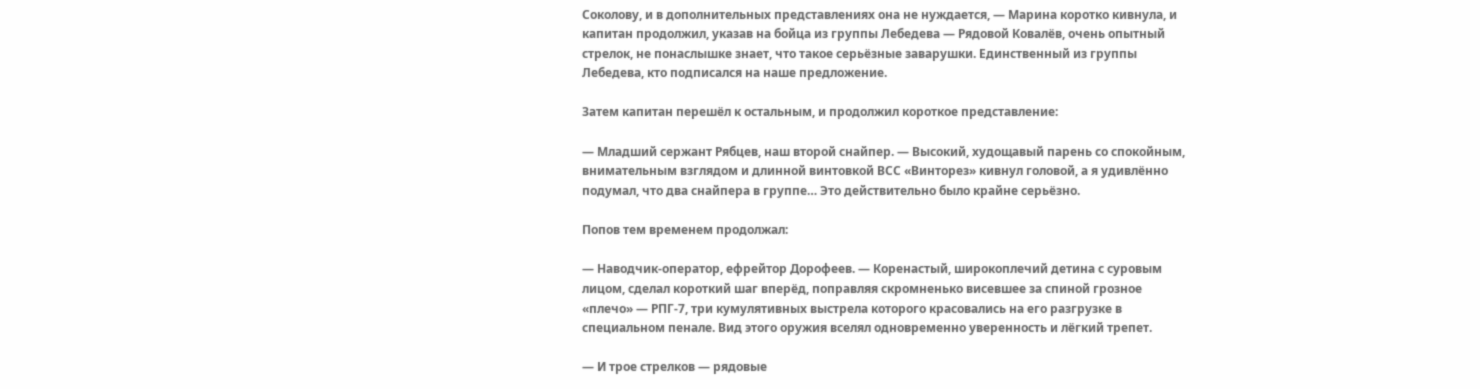Соколову, и в дополнительных представлениях она не нуждается, — Марина коротко кивнула, и капитан продолжил, указав на бойца из группы Лебедева — Рядовой Ковалёв, очень опытный стрелок, не понаслышке знает, что такое серьёзные заварушки. Единственный из группы Лебедева, кто подписался на наше предложение.

Затем капитан перешёл к остальным, и продолжил короткое представление:

— Младший сержант Рябцев, наш второй снайпер. — Высокий, худощавый парень со спокойным, внимательным взглядом и длинной винтовкой ВСС «Винторез» кивнул головой, а я удивлённо подумал, что два снайпера в группе… Это действительно было крайне серьёзно.

Попов тем временем продолжал:

— Наводчик-оператор, ефрейтор Дорофеев. — Коренастый, широкоплечий детина с суровым лицом, сделал короткий шаг вперёд, поправляя скромненько висевшее за спиной грозное «плечо» — РПГ-7, три кумулятивных выстрела которого красовались на его разгрузке в специальном пенале. Вид этого оружия вселял одновременно уверенность и лёгкий трепет.

— И трое стрелков — рядовые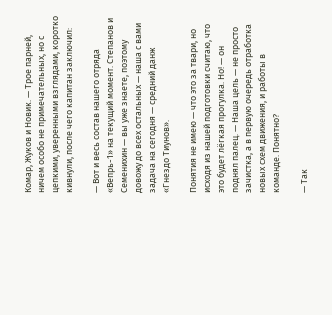Комар, Жуков и Новик. — Трое парней, ничем особо не примечательных, но с цепкими, уверенными взглядами, коротко кивнули, после чего капитан заключил:

— Вот и весь состав нашего отряда «Вепрь-1» на текущий момент. Степанов и Семенихин — вы уже знаете, поэтому довожу до всех остальных — наша с вами задача на сегодня — средний данж «Гнездо Тиунов».

Понятия не имею — что это за твари, но исходя из нашей подготовки считаю, что это будет лёгкая прогулка. Но! — он поднял палец. — Наша цель — не просто зачистка, а в первую очередь отработка новых схем движения, и работы в команде. Понятно?

— Так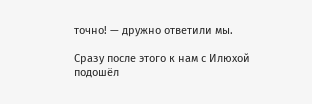точно! — дружно ответили мы.

Сразу после этого к нам с Илюхой подошёл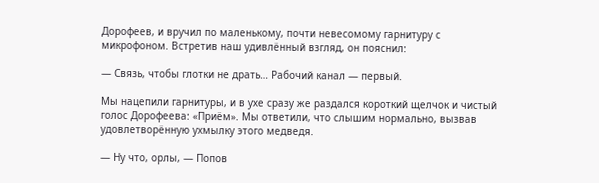Дорофеев, и вручил по маленькому, почти невесомому гарнитуру с микрофоном. Встретив наш удивлённый взгляд, он пояснил:

— Связь, чтобы глотки не драть… Рабочий канал — первый.

Мы нацепили гарнитуры, и в ухе сразу же раздался короткий щелчок и чистый голос Дорофеева: «Приём». Мы ответили, что слышим нормально, вызвав удовлетворённую ухмылку этого медведя.

— Ну что, орлы, — Попов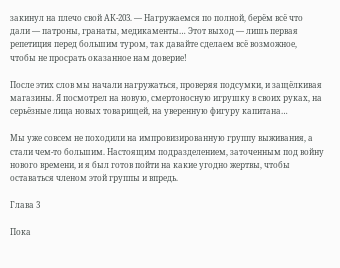закинул на плечо свой АК-203. — Нагружаемся по полной, берём всё что дали — патроны, гранаты, медикаменты… Этот выход — лишь первая репетиция перед большим туром, так давайте сделаем всё возможное, чтобы не просрать оказанное нам доверие!

После этих слов мы начали нагружаться, проверяя подсумки, и защёлкивая магазины. Я посмотрел на новую, смертоносную игрушку в своих руках, на серьёзные лица новых товарищей, на уверенную фигуру капитана…

Мы уже совсем не походили на импровизированную группу выживания, а стали чем-то большим. Настоящим подразделением, заточенным под войну нового времени, и я был готов пойти на какие угодно жертвы, чтобы оставаться членом этой группы и впредь.

Глава 3

Пока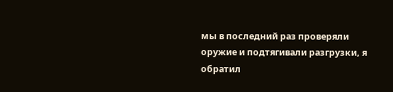мы в последний раз проверяли оружие и подтягивали разгрузки, я обратил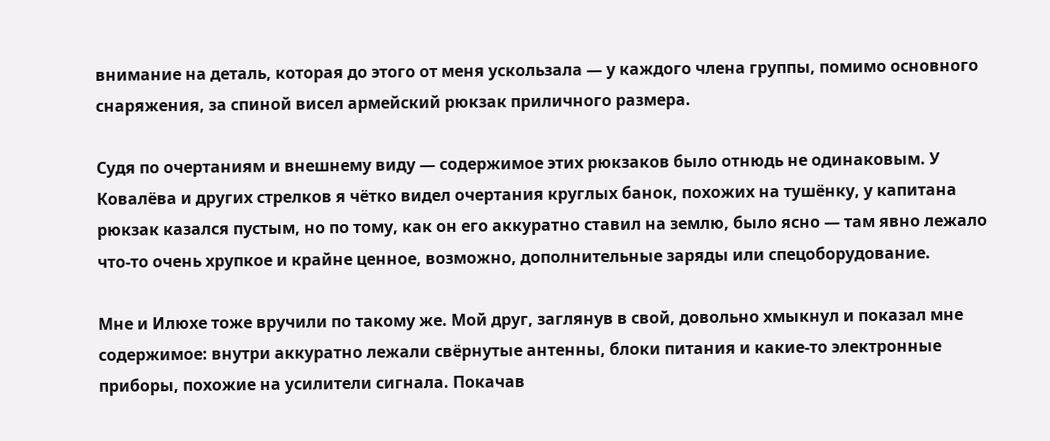внимание на деталь, которая до этого от меня ускользала — у каждого члена группы, помимо основного снаряжения, за спиной висел армейский рюкзак приличного размера.

Судя по очертаниям и внешнему виду — содержимое этих рюкзаков было отнюдь не одинаковым. У Ковалёва и других стрелков я чётко видел очертания круглых банок, похожих на тушёнку, у капитана рюкзак казался пустым, но по тому, как он его аккуратно ставил на землю, было ясно — там явно лежало что-то очень хрупкое и крайне ценное, возможно, дополнительные заряды или спецоборудование.

Мне и Илюхе тоже вручили по такому же. Мой друг, заглянув в свой, довольно хмыкнул и показал мне содержимое: внутри аккуратно лежали свёрнутые антенны, блоки питания и какие-то электронные приборы, похожие на усилители сигнала. Покачав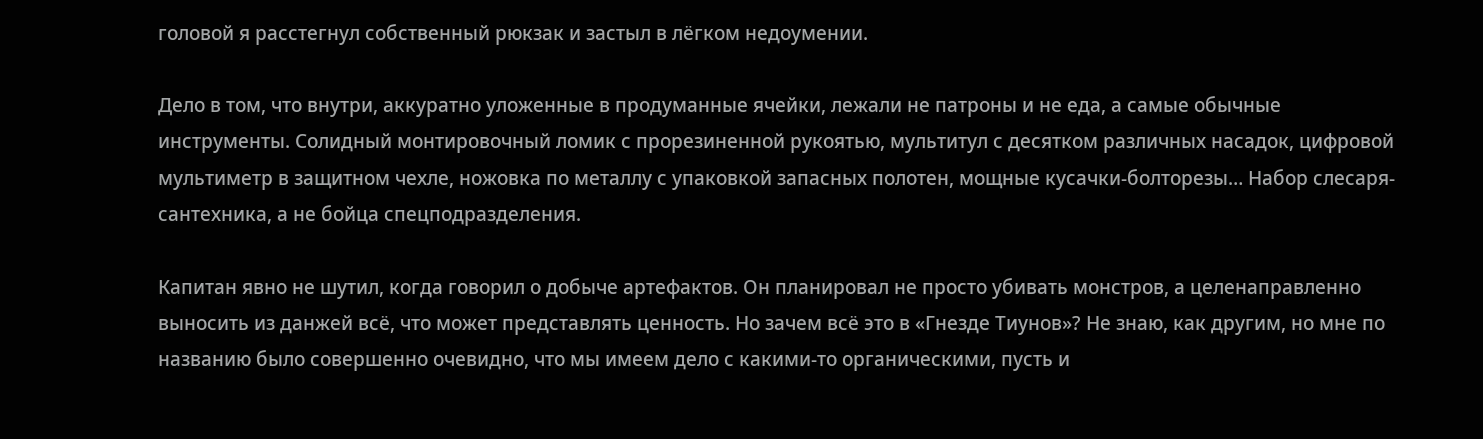головой я расстегнул собственный рюкзак и застыл в лёгком недоумении.

Дело в том, что внутри, аккуратно уложенные в продуманные ячейки, лежали не патроны и не еда, а самые обычные инструменты. Солидный монтировочный ломик с прорезиненной рукоятью, мультитул с десятком различных насадок, цифровой мультиметр в защитном чехле, ножовка по металлу с упаковкой запасных полотен, мощные кусачки-болторезы… Набор слесаря-сантехника, а не бойца спецподразделения.

Капитан явно не шутил, когда говорил о добыче артефактов. Он планировал не просто убивать монстров, а целенаправленно выносить из данжей всё, что может представлять ценность. Но зачем всё это в «Гнезде Тиунов»? Не знаю, как другим, но мне по названию было совершенно очевидно, что мы имеем дело с какими-то органическими, пусть и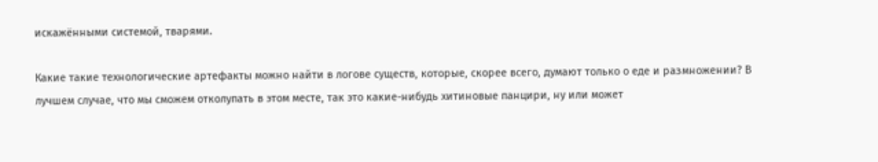искажёнными системой, тварями.

Какие такие технологические артефакты можно найти в логове существ, которые, скорее всего, думают только о еде и размножении? В лучшем случае, что мы сможем отколупать в этом месте, так это какие-нибудь хитиновые панцири, ну или может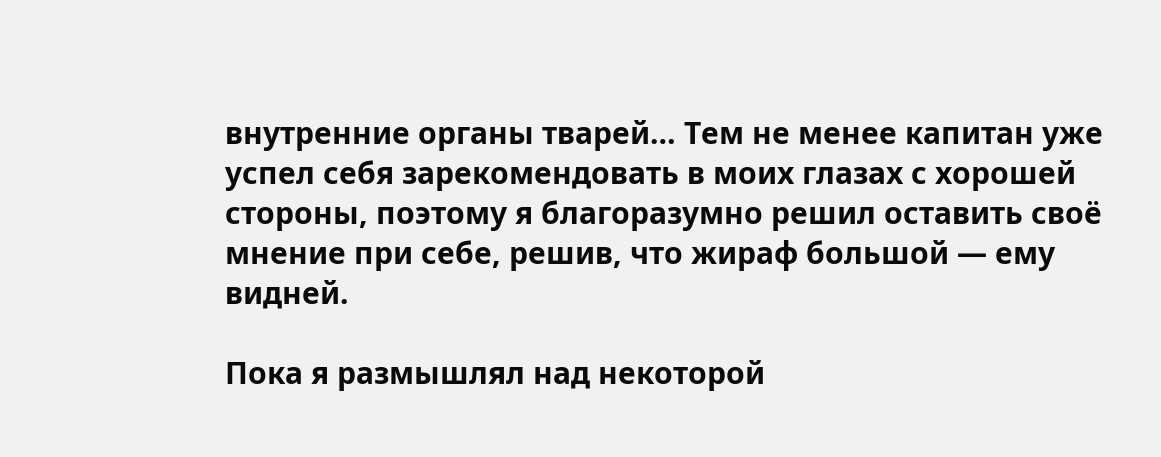внутренние органы тварей… Тем не менее капитан уже успел себя зарекомендовать в моих глазах с хорошей стороны, поэтому я благоразумно решил оставить своё мнение при себе, решив, что жираф большой — ему видней.

Пока я размышлял над некоторой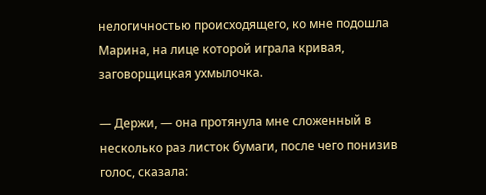нелогичностью происходящего, ко мне подошла Марина, на лице которой играла кривая, заговорщицкая ухмылочка.

— Держи, — она протянула мне сложенный в несколько раз листок бумаги, после чего понизив голос, сказала: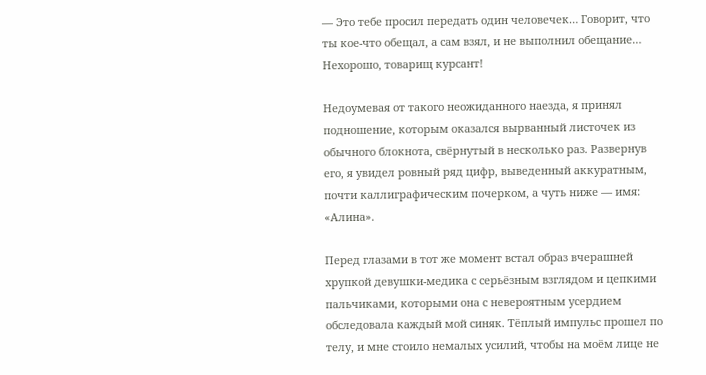— Это тебе просил передать один человечек… Говорит, что ты кое-что обещал, а сам взял, и не выполнил обещание… Нехорошо, товарищ курсант!

Недоумевая от такого неожиданного наезда, я принял подношение, которым оказался вырванный листочек из обычного блокнота, свёрнутый в несколько раз. Развернув его, я увидел ровный ряд цифр, выведенный аккуратным, почти каллиграфическим почерком, а чуть ниже — имя: «Алина».

Перед глазами в тот же момент встал образ вчерашней хрупкой девушки-медика с серьёзным взглядом и цепкими пальчиками, которыми она с невероятным усердием обследовала каждый мой синяк. Тёплый импульс прошел по телу, и мне стоило немалых усилий, чтобы на моём лице не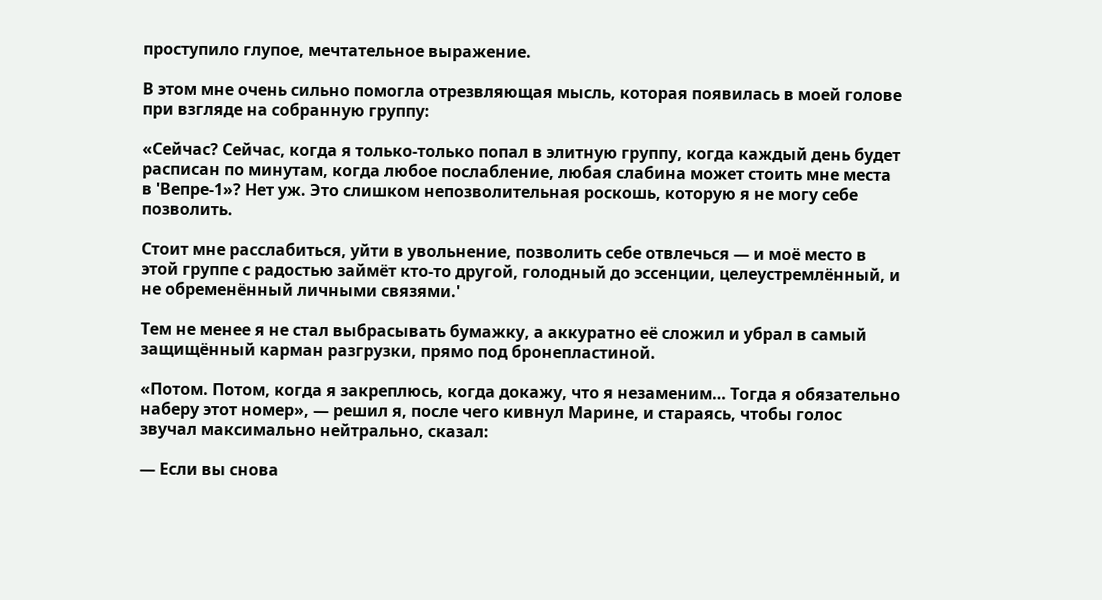проступило глупое, мечтательное выражение.

В этом мне очень сильно помогла отрезвляющая мысль, которая появилась в моей голове при взгляде на собранную группу:

«Сейчас? Сейчас, когда я только-только попал в элитную группу, когда каждый день будет расписан по минутам, когда любое послабление, любая слабина может стоить мне места в 'Вепре-1»? Нет уж. Это слишком непозволительная роскошь, которую я не могу себе позволить.

Стоит мне расслабиться, уйти в увольнение, позволить себе отвлечься — и моё место в этой группе с радостью займёт кто-то другой, голодный до эссенции, целеустремлённый, и не обременённый личными связями.'

Тем не менее я не стал выбрасывать бумажку, а аккуратно её сложил и убрал в самый защищённый карман разгрузки, прямо под бронепластиной.

«Потом. Потом, когда я закреплюсь, когда докажу, что я незаменим… Тогда я обязательно наберу этот номер», — решил я, после чего кивнул Марине, и стараясь, чтобы голос звучал максимально нейтрально, сказал:

— Если вы снова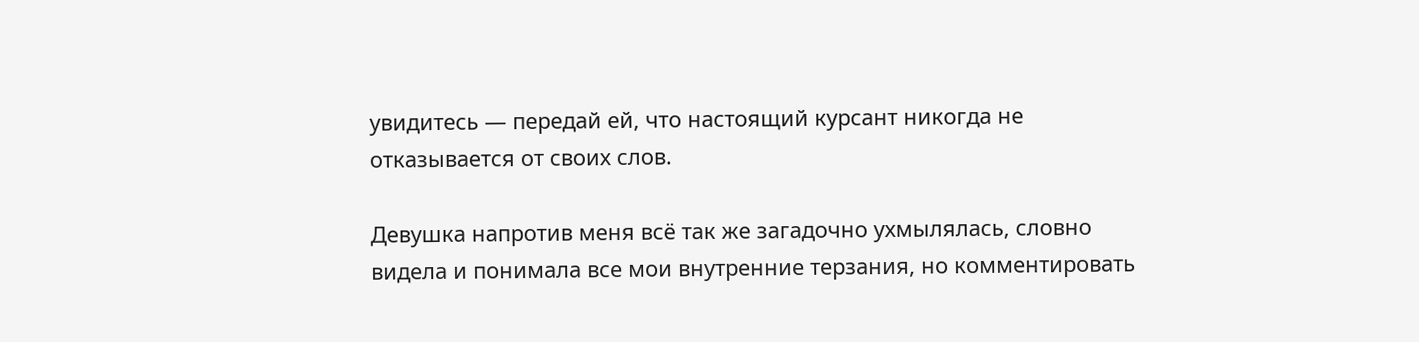увидитесь — передай ей, что настоящий курсант никогда не отказывается от своих слов.

Девушка напротив меня всё так же загадочно ухмылялась, словно видела и понимала все мои внутренние терзания, но комментировать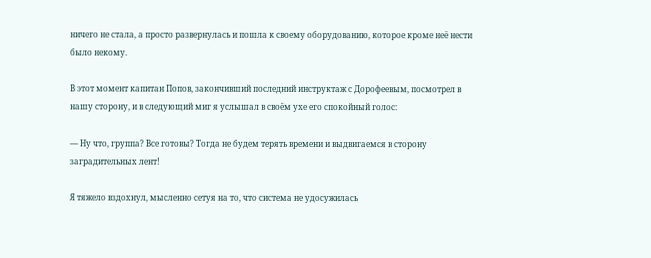ничего не стала, а просто развернулась и пошла к своему оборудованию, которое кроме неё нести было некому.

В этот момент капитан Попов, закончивший последний инструктаж с Дорофеевым, посмотрел в нашу сторону, и в следующий миг я услышал в своём ухе его спокойный голос:

— Ну что, группа? Все готовы? Тогда не будем терять времени и выдвигаемся в сторону заградительных лент!

Я тяжело вздохнул, мысленно сетуя на то, что система не удосужилась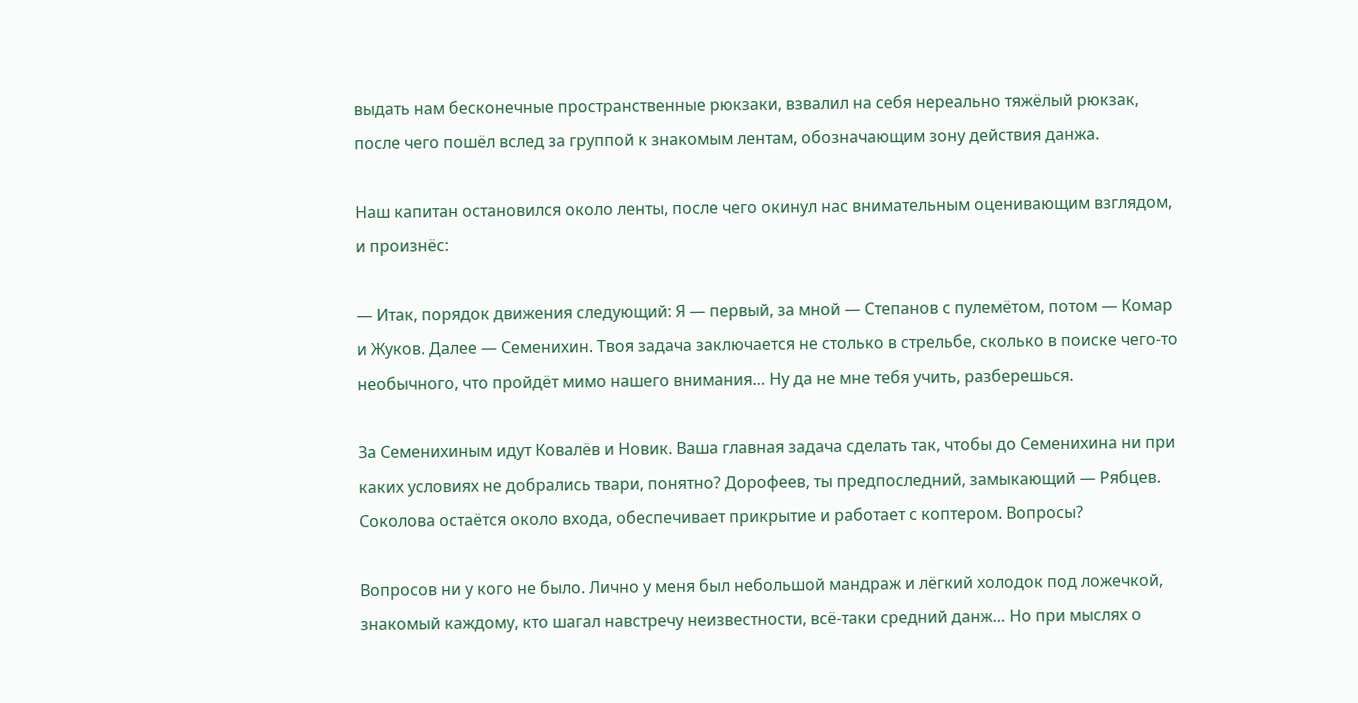выдать нам бесконечные пространственные рюкзаки, взвалил на себя нереально тяжёлый рюкзак, после чего пошёл вслед за группой к знакомым лентам, обозначающим зону действия данжа.

Наш капитан остановился около ленты, после чего окинул нас внимательным оценивающим взглядом, и произнёс:

— Итак, порядок движения следующий: Я — первый, за мной — Степанов с пулемётом, потом — Комар и Жуков. Далее — Семенихин. Твоя задача заключается не столько в стрельбе, сколько в поиске чего-то необычного, что пройдёт мимо нашего внимания… Ну да не мне тебя учить, разберешься.

За Семенихиным идут Ковалёв и Новик. Ваша главная задача сделать так, чтобы до Семенихина ни при каких условиях не добрались твари, понятно? Дорофеев, ты предпоследний, замыкающий — Рябцев. Соколова остаётся около входа, обеспечивает прикрытие и работает с коптером. Вопросы?

Вопросов ни у кого не было. Лично у меня был небольшой мандраж и лёгкий холодок под ложечкой, знакомый каждому, кто шагал навстречу неизвестности, всё-таки средний данж… Но при мыслях о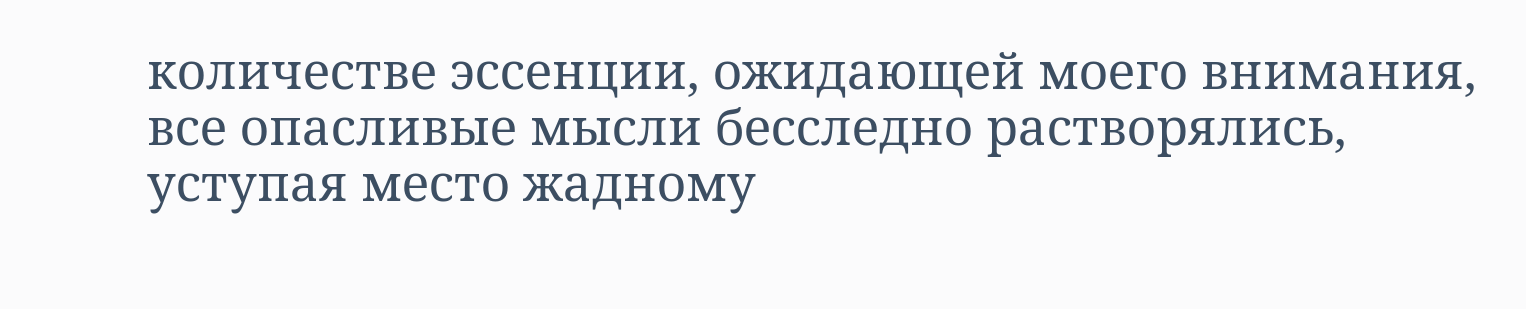количестве эссенции, ожидающей моего внимания, все опасливые мысли бесследно растворялись, уступая место жадному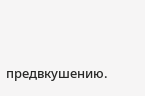предвкушению.